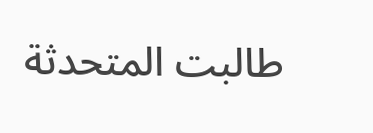طالبت المتحدثة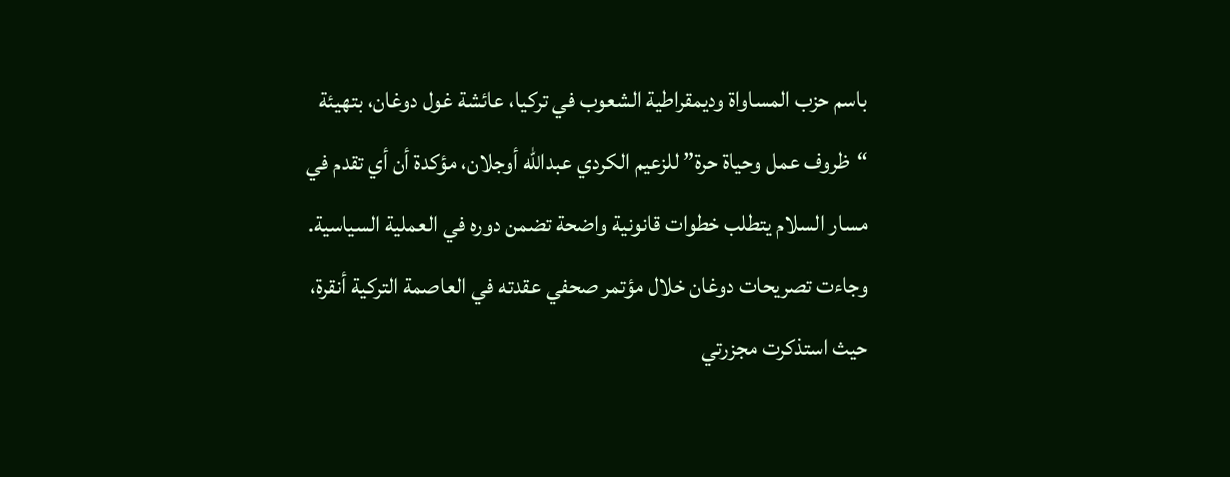باسم حزب المساواة وديمقراطية الشعوب في تركيا، عائشة غول دوغان، بتهيئة “ظروف عمل وحياة حرة” للزعيم الكردي عبدالله أوجلان، مؤكدة أن أي تقدم في مسار السلام يتطلب خطوات قانونية واضحة تضمن دوره في العملية السياسية.
وجاءت تصريحات دوغان خلال مؤتمر صحفي عقدته في العاصمة التركية أنقرة، حيث استذكرت مجزرتي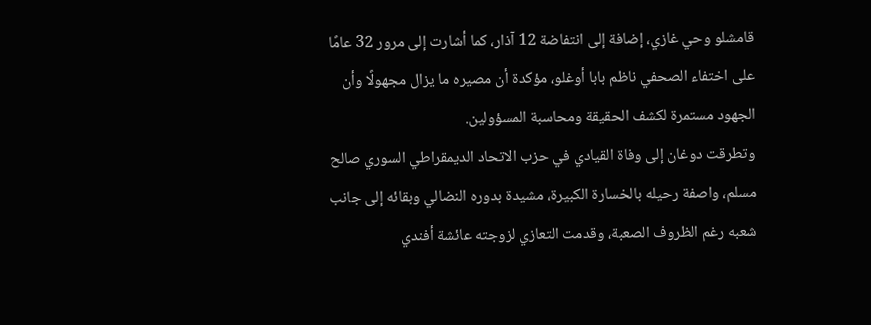قامشلو وحي غازي، إضافة إلى انتفاضة 12 آذار، كما أشارت إلى مرور 32 عامًا على اختفاء الصحفي ناظم بابا أوغلو، مؤكدة أن مصيره ما يزال مجهولًا وأن الجهود مستمرة لكشف الحقيقة ومحاسبة المسؤولين.
وتطرقت دوغان إلى وفاة القيادي في حزب الاتحاد الديمقراطي السوري صالح مسلم، واصفة رحيله بالخسارة الكبيرة، مشيدة بدوره النضالي وبقائه إلى جانب شعبه رغم الظروف الصعبة، وقدمت التعازي لزوجته عائشة أفندي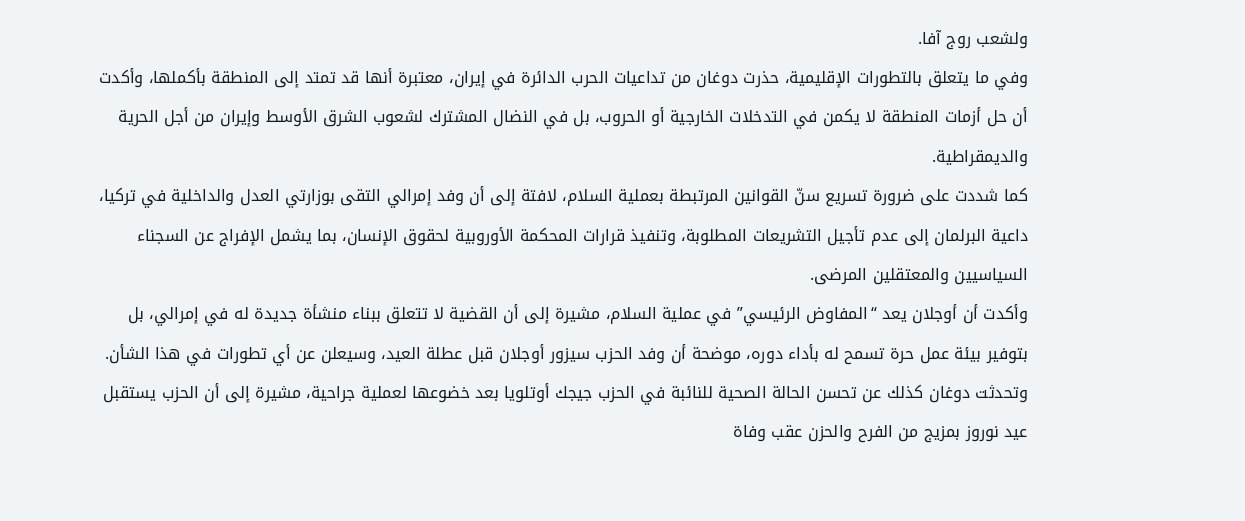ولشعب روج آفا.
وفي ما يتعلق بالتطورات الإقليمية، حذرت دوغان من تداعيات الحرب الدائرة في إيران، معتبرة أنها قد تمتد إلى المنطقة بأكملها، وأكدت أن حل أزمات المنطقة لا يكمن في التدخلات الخارجية أو الحروب، بل في النضال المشترك لشعوب الشرق الأوسط وإيران من أجل الحرية والديمقراطية.
كما شددت على ضرورة تسريع سنّ القوانين المرتبطة بعملية السلام، لافتة إلى أن وفد إمرالي التقى بوزارتي العدل والداخلية في تركيا، داعية البرلمان إلى عدم تأجيل التشريعات المطلوبة، وتنفيذ قرارات المحكمة الأوروبية لحقوق الإنسان، بما يشمل الإفراج عن السجناء السياسيين والمعتقلين المرضى.
وأكدت أن أوجلان يعد “المفاوض الرئيسي” في عملية السلام، مشيرة إلى أن القضية لا تتعلق ببناء منشأة جديدة له في إمرالي، بل بتوفير بيئة عمل حرة تسمح له بأداء دوره، موضحة أن وفد الحزب سيزور أوجلان قبل عطلة العيد، وسيعلن عن أي تطورات في هذا الشأن.
وتحدثت دوغان كذلك عن تحسن الحالة الصحية للنائبة في الحزب جيجك أوتلويا بعد خضوعها لعملية جراحية، مشيرة إلى أن الحزب يستقبل عيد نوروز بمزيج من الفرح والحزن عقب وفاة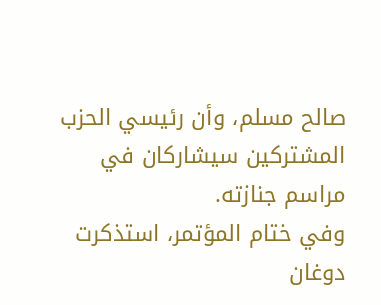صالح مسلم، وأن رئيسي الحزب المشتركين سيشاركان في مراسم جنازته.
وفي ختام المؤتمر، استذكرت دوغان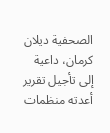الصحفية ديلان كرمان، داعية إلى تأجيل تقرير أعدته منظمات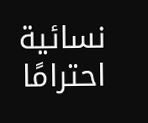نسائية احترامًا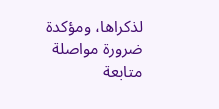لذكراها، ومؤكدة ضرورة مواصلة متابعة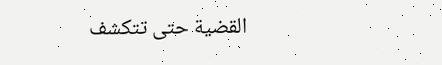القضية حتى تتكشف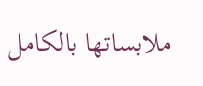ملابساتها بالكامل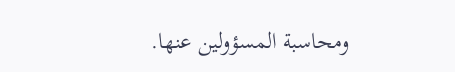ومحاسبة المسؤولين عنها.